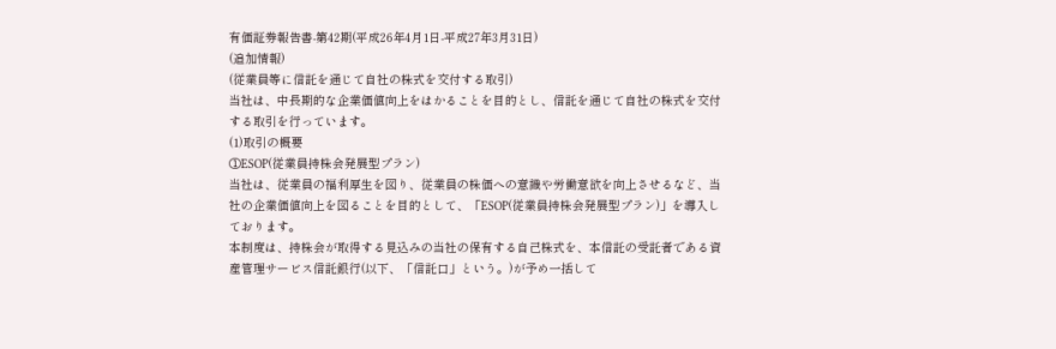有価証券報告書-第42期(平成26年4月1日-平成27年3月31日)
(追加情報)
(従業員等に信託を通じて自社の株式を交付する取引)
当社は、中長期的な企業価値向上をはかることを目的とし、信託を通じて自社の株式を交付する取引を行っています。
(1)取引の概要
①ESOP(従業員持株会発展型プラン)
当社は、従業員の福利厚生を図り、従業員の株価への意識や労働意欲を向上させるなど、当社の企業価値向上を図ることを目的として、「ESOP(従業員持株会発展型プラン)」を導入しております。
本制度は、持株会が取得する見込みの当社の保有する自己株式を、本信託の受託者である資産管理サービス信託銀行(以下、「信託口」という。)が予め一括して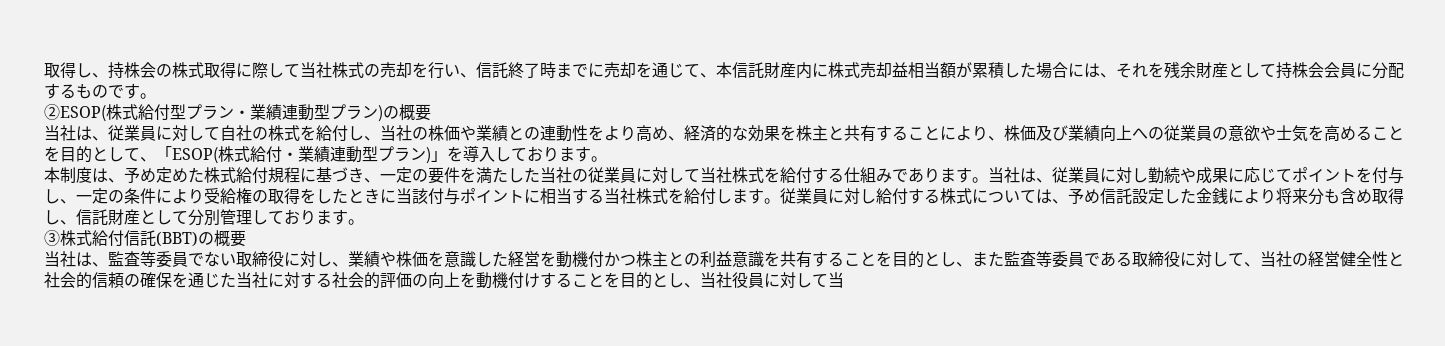取得し、持株会の株式取得に際して当社株式の売却を行い、信託終了時までに売却を通じて、本信託財産内に株式売却益相当額が累積した場合には、それを残余財産として持株会会員に分配するものです。
②ESOP(株式給付型プラン・業績連動型プラン)の概要
当社は、従業員に対して自社の株式を給付し、当社の株価や業績との連動性をより高め、経済的な効果を株主と共有することにより、株価及び業績向上への従業員の意欲や士気を高めることを目的として、「ESOP(株式給付・業績連動型プラン)」を導入しております。
本制度は、予め定めた株式給付規程に基づき、一定の要件を満たした当社の従業員に対して当社株式を給付する仕組みであります。当社は、従業員に対し勤続や成果に応じてポイントを付与し、一定の条件により受給権の取得をしたときに当該付与ポイントに相当する当社株式を給付します。従業員に対し給付する株式については、予め信託設定した金銭により将来分も含め取得し、信託財産として分別管理しております。
③株式給付信託(BBT)の概要
当社は、監査等委員でない取締役に対し、業績や株価を意識した経営を動機付かつ株主との利益意識を共有することを目的とし、また監査等委員である取締役に対して、当社の経営健全性と社会的信頼の確保を通じた当社に対する社会的評価の向上を動機付けすることを目的とし、当社役員に対して当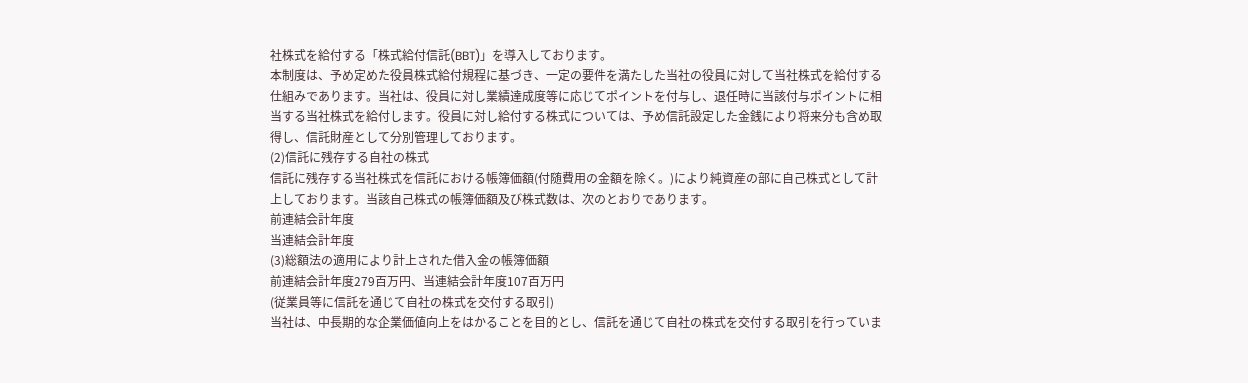社株式を給付する「株式給付信託(BBT)」を導入しております。
本制度は、予め定めた役員株式給付規程に基づき、一定の要件を満たした当社の役員に対して当社株式を給付する仕組みであります。当社は、役員に対し業績達成度等に応じてポイントを付与し、退任時に当該付与ポイントに相当する当社株式を給付します。役員に対し給付する株式については、予め信託設定した金銭により将来分も含め取得し、信託財産として分別管理しております。
(2)信託に残存する自社の株式
信託に残存する当社株式を信託における帳簿価額(付随費用の金額を除く。)により純資産の部に自己株式として計上しております。当該自己株式の帳簿価額及び株式数は、次のとおりであります。
前連結会計年度
当連結会計年度
(3)総額法の適用により計上された借入金の帳簿価額
前連結会計年度279百万円、当連結会計年度107百万円
(従業員等に信託を通じて自社の株式を交付する取引)
当社は、中長期的な企業価値向上をはかることを目的とし、信託を通じて自社の株式を交付する取引を行っていま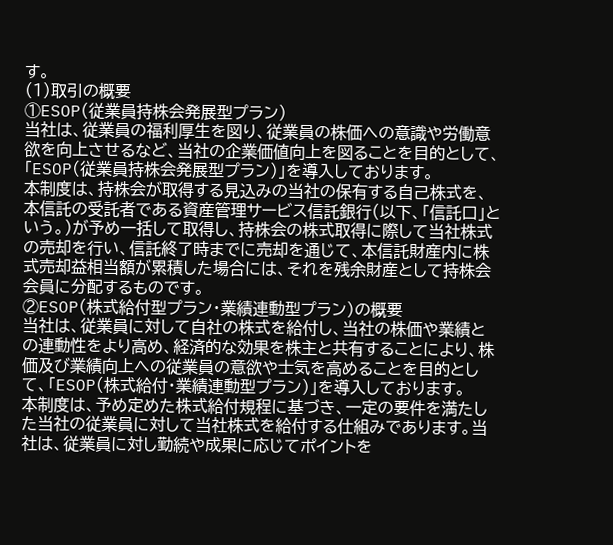す。
(1)取引の概要
①ESOP(従業員持株会発展型プラン)
当社は、従業員の福利厚生を図り、従業員の株価への意識や労働意欲を向上させるなど、当社の企業価値向上を図ることを目的として、「ESOP(従業員持株会発展型プラン)」を導入しております。
本制度は、持株会が取得する見込みの当社の保有する自己株式を、本信託の受託者である資産管理サービス信託銀行(以下、「信託口」という。)が予め一括して取得し、持株会の株式取得に際して当社株式の売却を行い、信託終了時までに売却を通じて、本信託財産内に株式売却益相当額が累積した場合には、それを残余財産として持株会会員に分配するものです。
②ESOP(株式給付型プラン・業績連動型プラン)の概要
当社は、従業員に対して自社の株式を給付し、当社の株価や業績との連動性をより高め、経済的な効果を株主と共有することにより、株価及び業績向上への従業員の意欲や士気を高めることを目的として、「ESOP(株式給付・業績連動型プラン)」を導入しております。
本制度は、予め定めた株式給付規程に基づき、一定の要件を満たした当社の従業員に対して当社株式を給付する仕組みであります。当社は、従業員に対し勤続や成果に応じてポイントを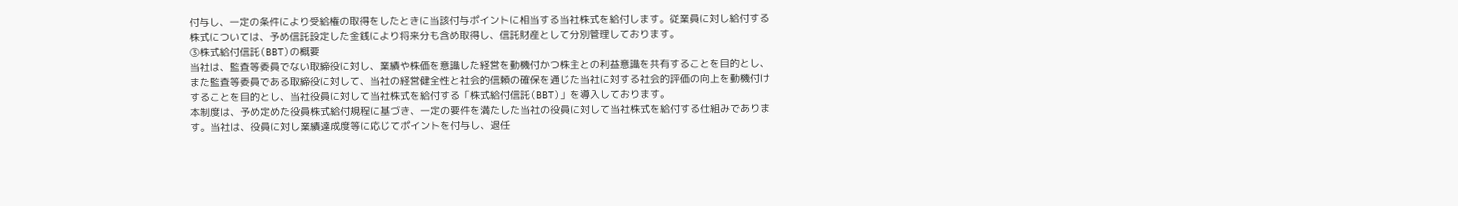付与し、一定の条件により受給権の取得をしたときに当該付与ポイントに相当する当社株式を給付します。従業員に対し給付する株式については、予め信託設定した金銭により将来分も含め取得し、信託財産として分別管理しております。
③株式給付信託(BBT)の概要
当社は、監査等委員でない取締役に対し、業績や株価を意識した経営を動機付かつ株主との利益意識を共有することを目的とし、また監査等委員である取締役に対して、当社の経営健全性と社会的信頼の確保を通じた当社に対する社会的評価の向上を動機付けすることを目的とし、当社役員に対して当社株式を給付する「株式給付信託(BBT)」を導入しております。
本制度は、予め定めた役員株式給付規程に基づき、一定の要件を満たした当社の役員に対して当社株式を給付する仕組みであります。当社は、役員に対し業績達成度等に応じてポイントを付与し、退任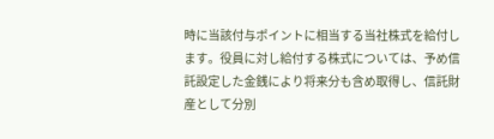時に当該付与ポイントに相当する当社株式を給付します。役員に対し給付する株式については、予め信託設定した金銭により将来分も含め取得し、信託財産として分別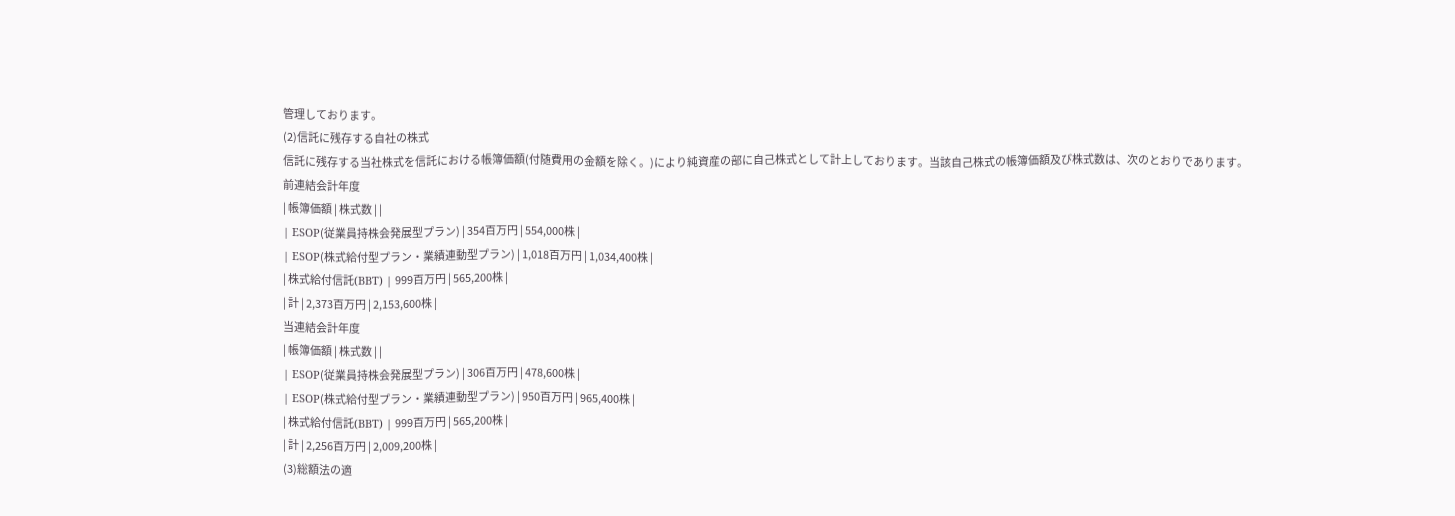管理しております。
(2)信託に残存する自社の株式
信託に残存する当社株式を信託における帳簿価額(付随費用の金額を除く。)により純資産の部に自己株式として計上しております。当該自己株式の帳簿価額及び株式数は、次のとおりであります。
前連結会計年度
| 帳簿価額 | 株式数 | |
| ESOP(従業員持株会発展型プラン) | 354百万円 | 554,000株 |
| ESOP(株式給付型プラン・業績連動型プラン) | 1,018百万円 | 1,034,400株 |
| 株式給付信託(BBT) | 999百万円 | 565,200株 |
| 計 | 2,373百万円 | 2,153,600株 |
当連結会計年度
| 帳簿価額 | 株式数 | |
| ESOP(従業員持株会発展型プラン) | 306百万円 | 478,600株 |
| ESOP(株式給付型プラン・業績連動型プラン) | 950百万円 | 965,400株 |
| 株式給付信託(BBT) | 999百万円 | 565,200株 |
| 計 | 2,256百万円 | 2,009,200株 |
(3)総額法の適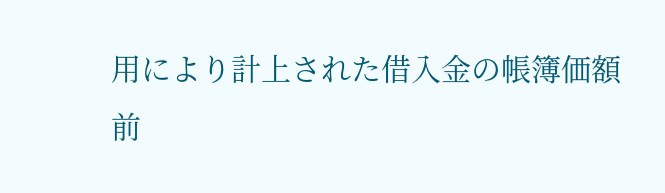用により計上された借入金の帳簿価額
前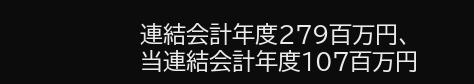連結会計年度279百万円、当連結会計年度107百万円